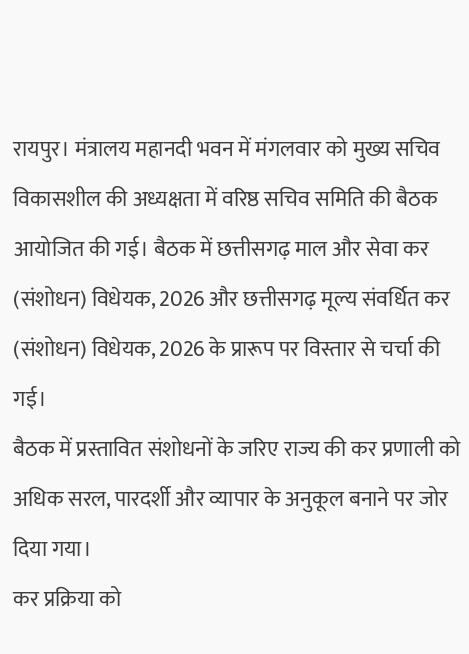रायपुर। मंत्रालय महानदी भवन में मंगलवार को मुख्य सचिव विकासशील की अध्यक्षता में वरिष्ठ सचिव समिति की बैठक आयोजित की गई। बैठक में छत्तीसगढ़ माल और सेवा कर (संशोधन) विधेयक, 2026 और छत्तीसगढ़ मूल्य संवर्धित कर (संशोधन) विधेयक, 2026 के प्रारूप पर विस्तार से चर्चा की गई।
बैठक में प्रस्तावित संशोधनों के जरिए राज्य की कर प्रणाली को अधिक सरल, पारदर्शी और व्यापार के अनुकूल बनाने पर जोर दिया गया।
कर प्रक्रिया को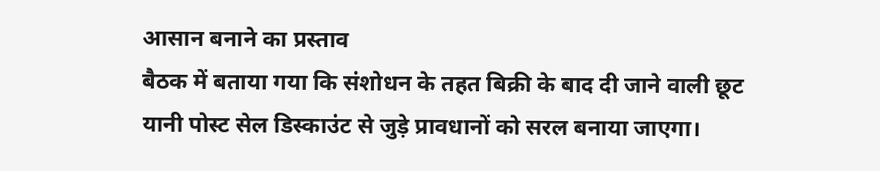आसान बनाने का प्रस्ताव
बैठक में बताया गया कि संशोधन के तहत बिक्री के बाद दी जाने वाली छूट यानी पोस्ट सेल डिस्काउंट से जुड़े प्रावधानों को सरल बनाया जाएगा।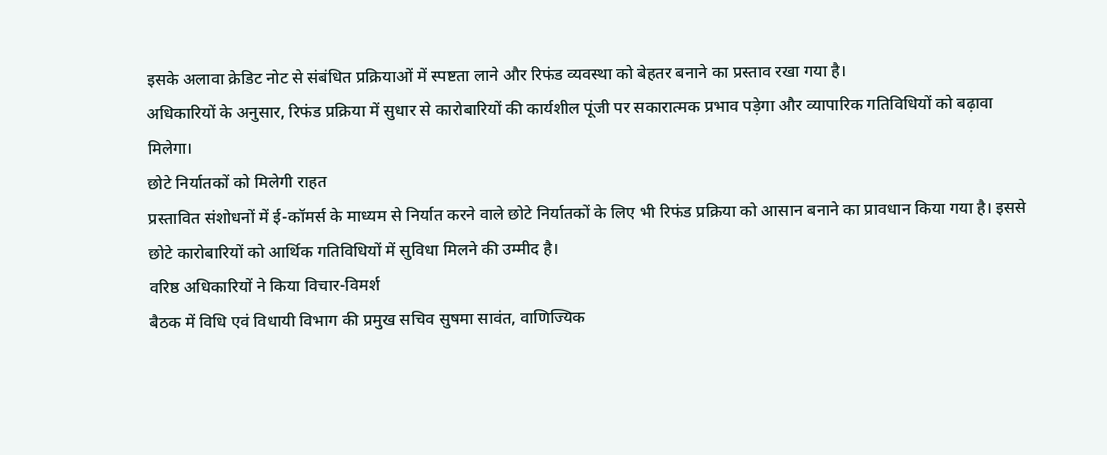इसके अलावा क्रेडिट नोट से संबंधित प्रक्रियाओं में स्पष्टता लाने और रिफंड व्यवस्था को बेहतर बनाने का प्रस्ताव रखा गया है।
अधिकारियों के अनुसार, रिफंड प्रक्रिया में सुधार से कारोबारियों की कार्यशील पूंजी पर सकारात्मक प्रभाव पड़ेगा और व्यापारिक गतिविधियों को बढ़ावा मिलेगा।
छोटे निर्यातकों को मिलेगी राहत
प्रस्तावित संशोधनों में ई-कॉमर्स के माध्यम से निर्यात करने वाले छोटे निर्यातकों के लिए भी रिफंड प्रक्रिया को आसान बनाने का प्रावधान किया गया है। इससे छोटे कारोबारियों को आर्थिक गतिविधियों में सुविधा मिलने की उम्मीद है।
वरिष्ठ अधिकारियों ने किया विचार-विमर्श
बैठक में विधि एवं विधायी विभाग की प्रमुख सचिव सुषमा सावंत, वाणिज्यिक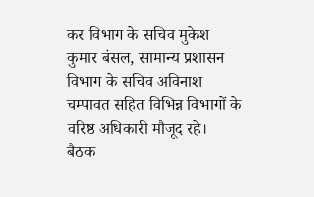कर विभाग के सचिव मुकेश कुमार बंसल, सामान्य प्रशासन विभाग के सचिव अविनाश चम्पावत सहित विभिन्न विभागों के वरिष्ठ अधिकारी मौजूद रहे।
बैठक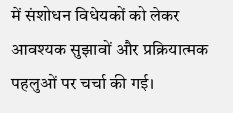में संशोधन विधेयकों को लेकर आवश्यक सुझावों और प्रक्रियात्मक पहलुओं पर चर्चा की गई।